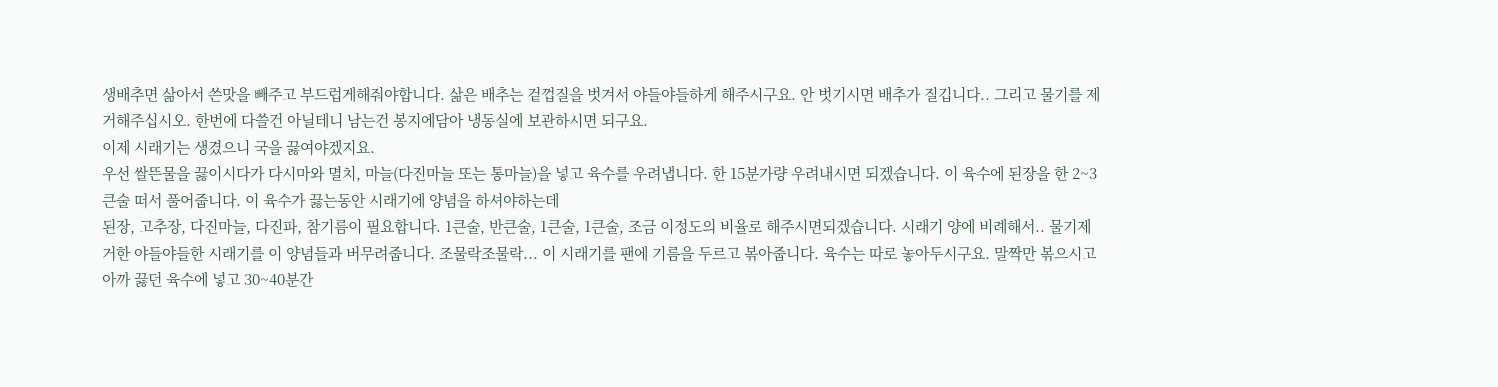생배추면 삶아서 쓴맛을 빼주고 부드럽게해줘야합니다. 삶은 배추는 겉껍질을 벗겨서 야들야들하게 해주시구요. 안 벗기시면 배추가 질깁니다.. 그리고 물기를 제거해주십시오. 한번에 다쓸건 아닐테니 남는건 봉지에담아 냉동실에 보관하시면 되구요.
이제 시래기는 생겼으니 국을 끓여야겠지요.
우선 쌀뜬물을 끓이시다가 다시마와 멸치, 마늘(다진마늘 또는 통마늘)을 넣고 육수를 우려냅니다. 한 15분가량 우려내시면 되겠습니다. 이 육수에 된장을 한 2~3큰술 떠서 풀어줍니다. 이 육수가 끓는동안 시래기에 양념을 하셔야하는데
된장, 고추장, 다진마늘, 다진파, 참기름이 필요합니다. 1큰술, 반큰술, 1큰술, 1큰술, 조금 이정도의 비율로 해주시면되겠습니다. 시래기 양에 비례해서.. 물기제거한 야들야들한 시래기를 이 양념들과 버무려줍니다. 조물락조물락... 이 시래기를 팬에 기름을 두르고 볶아줍니다. 육수는 따로 놓아두시구요. 말짝만 볶으시고 아까 끓던 육수에 넣고 30~40분간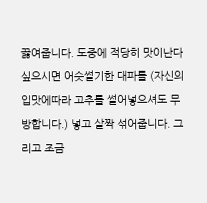끓여줍니다. 도중에 적당히 맛이난다싶으시면 어슷썰기한 대파를 (자신의 입맛에따라 고추를 썰어넣으셔도 무방합니다.) 넣고 살짝 섞어줍니다. 그리고 조금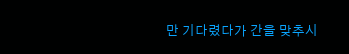만 기다렸다가 간을 맞추시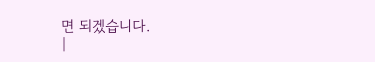면 되겠습니다.
|